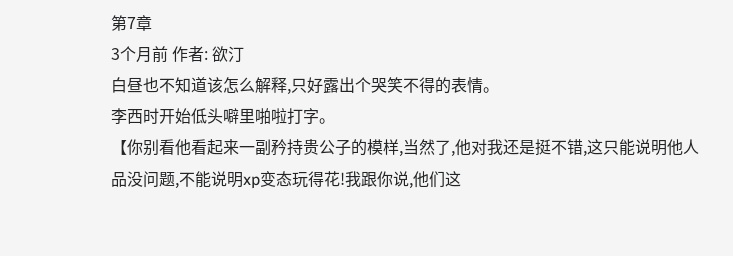第7章
3个月前 作者: 欲汀
白昼也不知道该怎么解释,只好露出个哭笑不得的表情。
李西时开始低头噼里啪啦打字。
【你别看他看起来一副矜持贵公子的模样,当然了,他对我还是挺不错,这只能说明他人品没问题,不能说明xp变态玩得花!我跟你说,他们这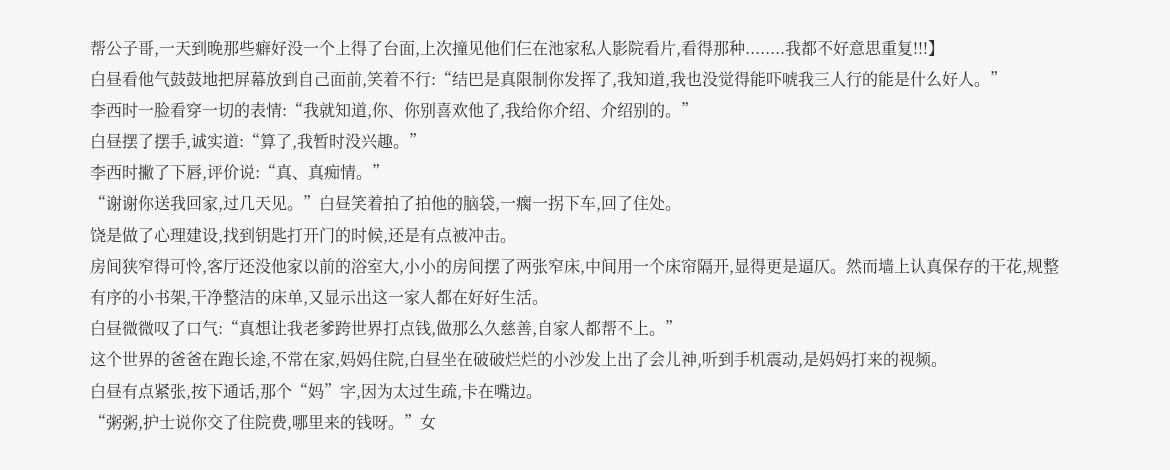帮公子哥,一天到晚那些癖好没一个上得了台面,上次撞见他们仨在池家私人影院看片,看得那种........我都不好意思重复!!!】
白昼看他气鼓鼓地把屏幕放到自己面前,笑着不行:“结巴是真限制你发挥了,我知道,我也没觉得能吓唬我三人行的能是什么好人。”
李西时一脸看穿一切的表情:“我就知道,你、你别喜欢他了,我给你介绍、介绍别的。”
白昼摆了摆手,诚实道:“算了,我暂时没兴趣。”
李西时撇了下唇,评价说:“真、真痴情。”
“谢谢你送我回家,过几天见。”白昼笑着拍了拍他的脑袋,一瘸一拐下车,回了住处。
饶是做了心理建设,找到钥匙打开门的时候,还是有点被冲击。
房间狭窄得可怜,客厅还没他家以前的浴室大,小小的房间摆了两张窄床,中间用一个床帘隔开,显得更是逼仄。然而墙上认真保存的干花,规整有序的小书架,干净整洁的床单,又显示出这一家人都在好好生活。
白昼微微叹了口气:“真想让我老爹跨世界打点钱,做那么久慈善,自家人都帮不上。”
这个世界的爸爸在跑长途,不常在家,妈妈住院,白昼坐在破破烂烂的小沙发上出了会儿神,听到手机震动,是妈妈打来的视频。
白昼有点紧张,按下通话,那个“妈”字,因为太过生疏,卡在嘴边。
“粥粥,护士说你交了住院费,哪里来的钱呀。”女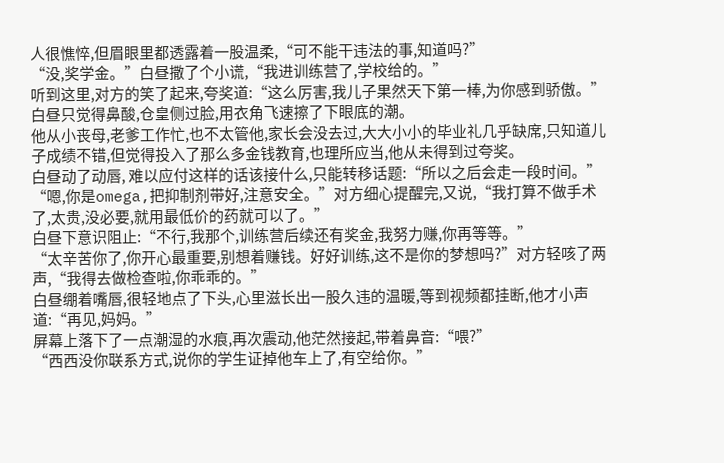人很憔悴,但眉眼里都透露着一股温柔,“可不能干违法的事,知道吗?”
“没,奖学金。”白昼撒了个小谎,“我进训练营了,学校给的。”
听到这里,对方的笑了起来,夸奖道:“这么厉害,我儿子果然天下第一棒,为你感到骄傲。”
白昼只觉得鼻酸,仓皇侧过脸,用衣角飞速擦了下眼底的潮。
他从小丧母,老爹工作忙,也不太管他,家长会没去过,大大小小的毕业礼几乎缺席,只知道儿子成绩不错,但觉得投入了那么多金钱教育,也理所应当,他从未得到过夸奖。
白昼动了动唇, 难以应付这样的话该接什么,只能转移话题:“所以之后会走一段时间。”
“嗯,你是omega,把抑制剂带好,注意安全。”对方细心提醒完,又说,“我打算不做手术了,太贵,没必要,就用最低价的药就可以了。”
白昼下意识阻止:“不行,我那个,训练营后续还有奖金,我努力赚,你再等等。”
“太辛苦你了,你开心最重要,别想着赚钱。好好训练,这不是你的梦想吗?”对方轻咳了两声,“我得去做检查啦,你乖乖的。”
白昼绷着嘴唇,很轻地点了下头,心里滋长出一股久违的温暖,等到视频都挂断,他才小声道:“再见,妈妈。”
屏幕上落下了一点潮湿的水痕,再次震动,他茫然接起,带着鼻音:“喂?”
“西西没你联系方式,说你的学生证掉他车上了,有空给你。”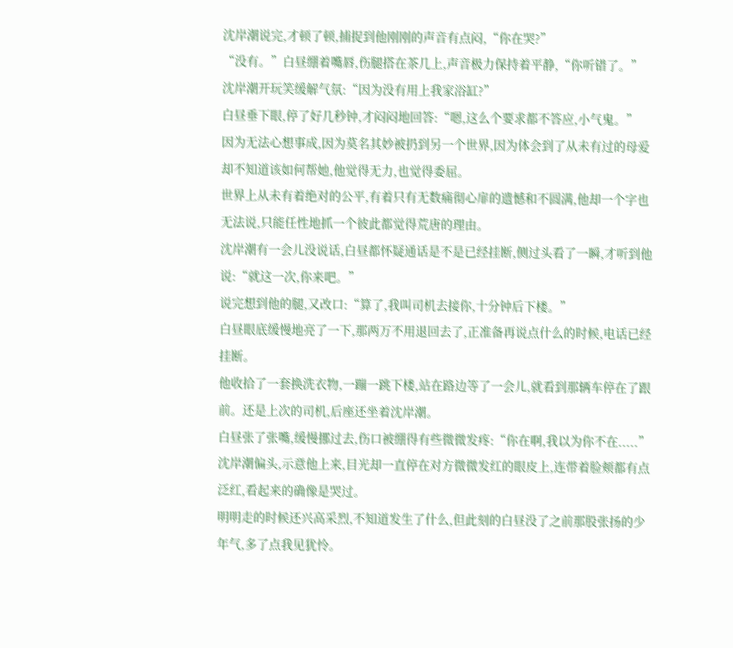沈岸潮说完,才顿了顿,捕捉到他刚刚的声音有点闷,“你在哭?”
“没有。”白昼绷着嘴唇,伤腿搭在茶几上,声音极力保持着平静,“你听错了。”
沈岸潮开玩笑缓解气氛:“因为没有用上我家浴缸?”
白昼垂下眼,停了好几秒钟,才闷闷地回答:“嗯,这么个要求都不答应,小气鬼。”
因为无法心想事成,因为莫名其妙被扔到另一个世界,因为体会到了从未有过的母爱却不知道该如何帮她,他觉得无力,也觉得委屈。
世界上从未有着绝对的公平,有着只有无数痛彻心扉的遗憾和不圆满,他却一个字也无法说,只能任性地抓一个彼此都觉得荒唐的理由。
沈岸潮有一会儿没说话,白昼都怀疑通话是不是已经挂断,侧过头看了一瞬,才听到他说:“就这一次,你来吧。”
说完想到他的腿,又改口:“算了,我叫司机去接你,十分钟后下楼。”
白昼眼底缓慢地亮了一下,那两万不用退回去了,正准备再说点什么的时候,电话已经挂断。
他收拾了一套换洗衣物,一蹦一跳下楼,站在路边等了一会儿,就看到那辆车停在了跟前。还是上次的司机,后座还坐着沈岸潮。
白昼张了张嘴,缓慢挪过去,伤口被绷得有些微微发疼:“你在啊,我以为你不在.....”
沈岸潮偏头,示意他上来,目光却一直停在对方微微发红的眼皮上,连带着脸颊都有点泛红,看起来的确像是哭过。
明明走的时候还兴高采烈,不知道发生了什么,但此刻的白昼没了之前那股张扬的少年气,多了点我见犹怜。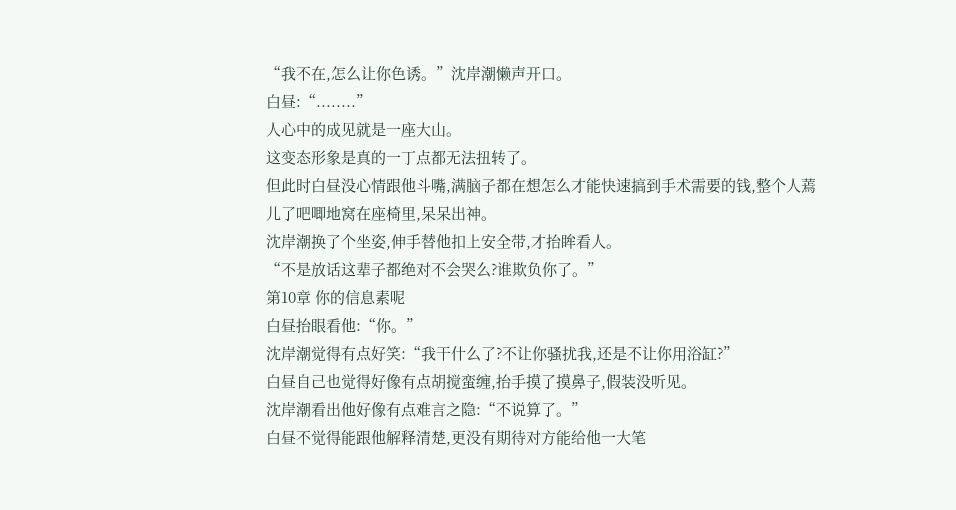“我不在,怎么让你色诱。”沈岸潮懒声开口。
白昼:“........”
人心中的成见就是一座大山。
这变态形象是真的一丁点都无法扭转了。
但此时白昼没心情跟他斗嘴,满脑子都在想怎么才能快速搞到手术需要的钱,整个人蔫儿了吧唧地窝在座椅里,呆呆出神。
沈岸潮换了个坐姿,伸手替他扣上安全带,才抬眸看人。
“不是放话这辈子都绝对不会哭么?谁欺负你了。”
第10章 你的信息素呢
白昼抬眼看他:“你。”
沈岸潮觉得有点好笑:“我干什么了?不让你骚扰我,还是不让你用浴缸?”
白昼自己也觉得好像有点胡搅蛮缠,抬手摸了摸鼻子,假装没听见。
沈岸潮看出他好像有点难言之隐:“不说算了。”
白昼不觉得能跟他解释清楚,更没有期待对方能给他一大笔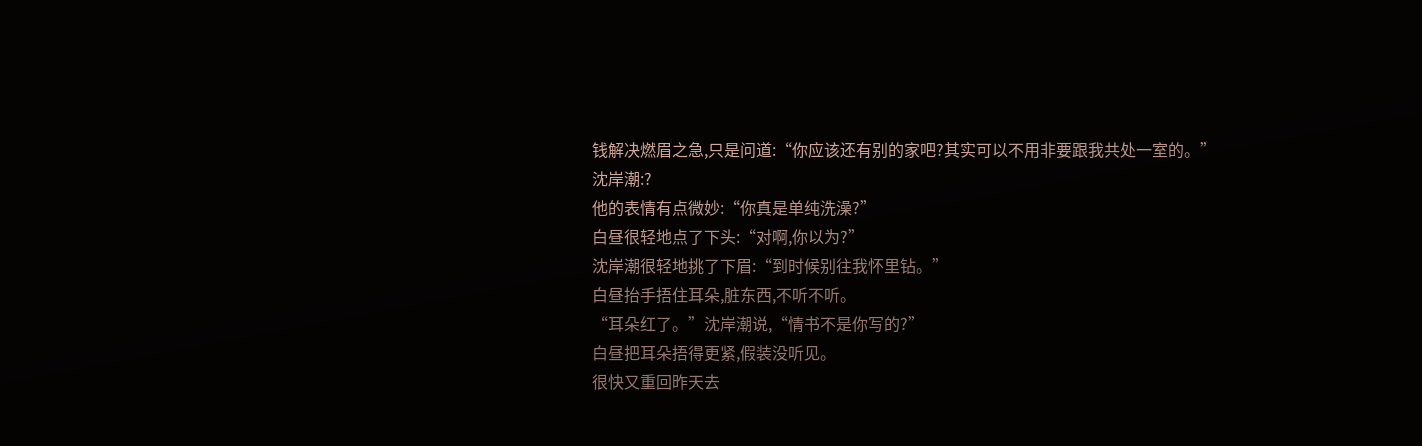钱解决燃眉之急,只是问道:“你应该还有别的家吧?其实可以不用非要跟我共处一室的。”
沈岸潮:?
他的表情有点微妙:“你真是单纯洗澡?”
白昼很轻地点了下头:“对啊,你以为?”
沈岸潮很轻地挑了下眉:“到时候别往我怀里钻。”
白昼抬手捂住耳朵,脏东西,不听不听。
“耳朵红了。”沈岸潮说,“情书不是你写的?”
白昼把耳朵捂得更紧,假装没听见。
很快又重回昨天去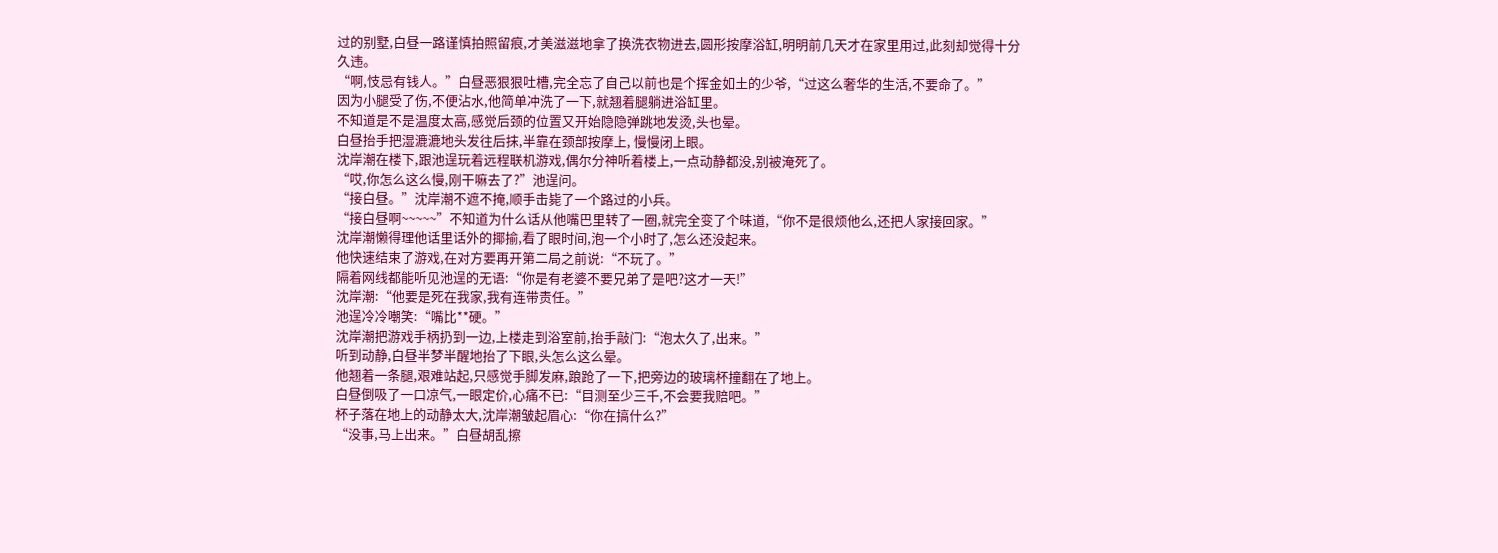过的别墅,白昼一路谨慎拍照留痕,才美滋滋地拿了换洗衣物进去,圆形按摩浴缸,明明前几天才在家里用过,此刻却觉得十分久违。
“啊,忮忌有钱人。”白昼恶狠狠吐槽,完全忘了自己以前也是个挥金如土的少爷,“过这么奢华的生活,不要命了。”
因为小腿受了伤,不便沾水,他简单冲洗了一下,就翘着腿躺进浴缸里。
不知道是不是温度太高,感觉后颈的位置又开始隐隐弹跳地发烫,头也晕。
白昼抬手把湿漉漉地头发往后抹,半靠在颈部按摩上, 慢慢闭上眼。
沈岸潮在楼下,跟池逞玩着远程联机游戏,偶尔分神听着楼上,一点动静都没,别被淹死了。
“哎,你怎么这么慢,刚干嘛去了?”池逞问。
“接白昼。”沈岸潮不遮不掩,顺手击毙了一个路过的小兵。
“接白昼啊~~~~~”不知道为什么话从他嘴巴里转了一圈,就完全变了个味道,“你不是很烦他么,还把人家接回家。”
沈岸潮懒得理他话里话外的揶揄,看了眼时间,泡一个小时了,怎么还没起来。
他快速结束了游戏,在对方要再开第二局之前说:“不玩了。”
隔着网线都能听见池逞的无语:“你是有老婆不要兄弟了是吧?这才一天!”
沈岸潮:“他要是死在我家,我有连带责任。”
池逞冷冷嘲笑:“嘴比**硬。”
沈岸潮把游戏手柄扔到一边,上楼走到浴室前,抬手敲门:“泡太久了,出来。”
听到动静,白昼半梦半醒地抬了下眼,头怎么这么晕。
他翘着一条腿,艰难站起,只感觉手脚发麻,踉跄了一下,把旁边的玻璃杯撞翻在了地上。
白昼倒吸了一口凉气,一眼定价,心痛不已:“目测至少三千,不会要我赔吧。”
杯子落在地上的动静太大,沈岸潮皱起眉心:“你在搞什么?”
“没事,马上出来。”白昼胡乱擦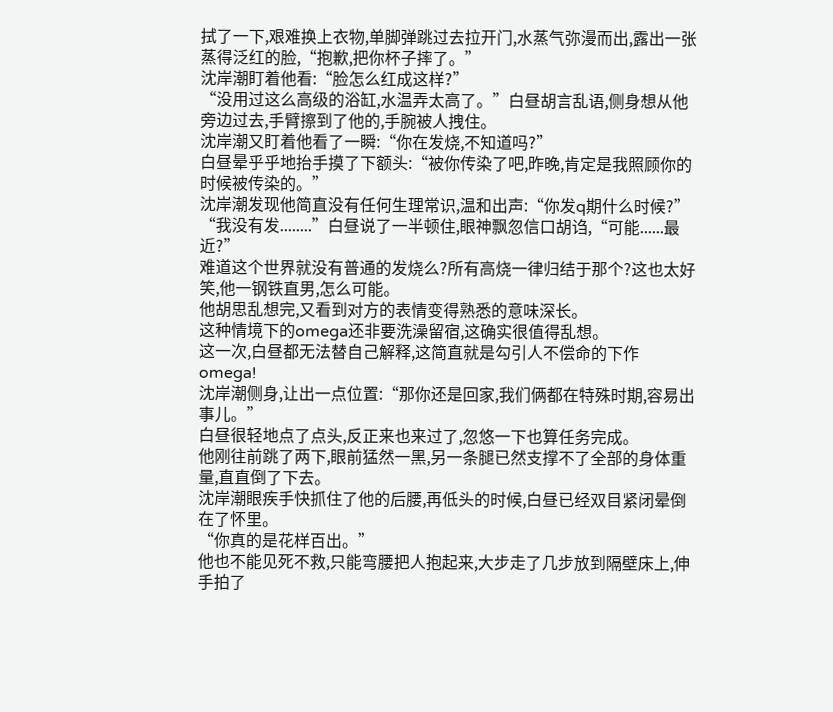拭了一下,艰难换上衣物,单脚弹跳过去拉开门,水蒸气弥漫而出,露出一张蒸得泛红的脸,“抱歉,把你杯子摔了。”
沈岸潮盯着他看:“脸怎么红成这样?”
“没用过这么高级的浴缸,水温弄太高了。”白昼胡言乱语,侧身想从他旁边过去,手臂擦到了他的,手腕被人拽住。
沈岸潮又盯着他看了一瞬:“你在发烧,不知道吗?”
白昼晕乎乎地抬手摸了下额头:“被你传染了吧,昨晚,肯定是我照顾你的时候被传染的。”
沈岸潮发现他简直没有任何生理常识,温和出声:“你发q期什么时候?”
“我没有发........”白昼说了一半顿住,眼神飘忽信口胡诌,“可能......最近?”
难道这个世界就没有普通的发烧么?所有高烧一律归结于那个?这也太好笑,他一钢铁直男,怎么可能。
他胡思乱想完,又看到对方的表情变得熟悉的意味深长。
这种情境下的omega还非要洗澡留宿,这确实很值得乱想。
这一次,白昼都无法替自己解释,这简直就是勾引人不偿命的下作omega!
沈岸潮侧身,让出一点位置:“那你还是回家,我们俩都在特殊时期,容易出事儿。”
白昼很轻地点了点头,反正来也来过了,忽悠一下也算任务完成。
他刚往前跳了两下,眼前猛然一黑,另一条腿已然支撑不了全部的身体重量,直直倒了下去。
沈岸潮眼疾手快抓住了他的后腰,再低头的时候,白昼已经双目紧闭晕倒在了怀里。
“你真的是花样百出。”
他也不能见死不救,只能弯腰把人抱起来,大步走了几步放到隔壁床上,伸手拍了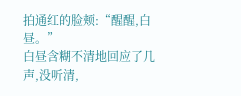拍通红的脸颊:“醒醒,白昼。”
白昼含糊不清地回应了几声,没听清,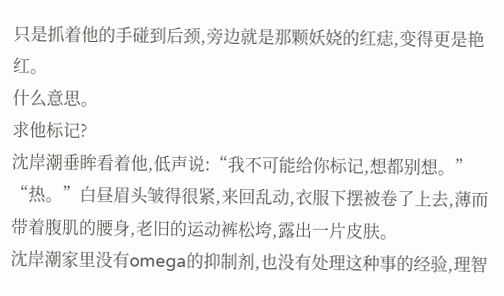只是抓着他的手碰到后颈,旁边就是那颗妖娆的红痣,变得更是艳红。
什么意思。
求他标记?
沈岸潮垂眸看着他,低声说:“我不可能给你标记,想都别想。”
“热。”白昼眉头皱得很紧,来回乱动,衣服下摆被卷了上去,薄而带着腹肌的腰身,老旧的运动裤松垮,露出一片皮肤。
沈岸潮家里没有omega的抑制剂,也没有处理这种事的经验,理智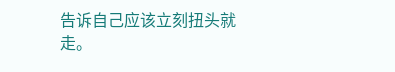告诉自己应该立刻扭头就走。